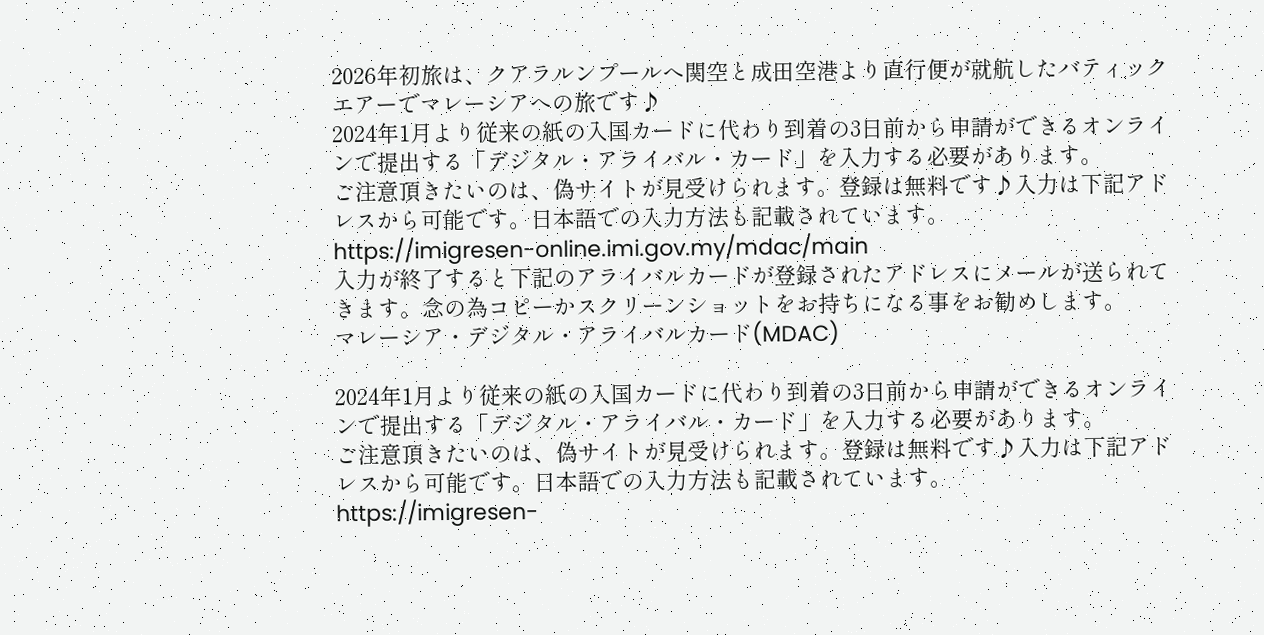2026年初旅は、クアラルンプールへ関空と成田空港より直行便が就航したバティックエアーでマレーシアへの旅です♪
2024年1月より従来の紙の入国カードに代わり到着の3日前から申請ができるオンラインで提出する「デジタル・アライバル・カード」を入力する必要があります。
ご注意頂きたいのは、偽サイトが見受けられます。登録は無料です♪入力は下記アドレスから可能です。日本語での入力方法も記載されています。
https://imigresen-online.imi.gov.my/mdac/main
入力が終了すると下記のアライバルカードが登録されたアドレスにメールが送られてきます。念の為コピーかスクリーンショットをお持ちになる事をお勧めします。
マレーシア・デジタル・アライバルカード(MDAC)

2024年1月より従来の紙の入国カードに代わり到着の3日前から申請ができるオンラインで提出する「デジタル・アライバル・カード」を入力する必要があります。
ご注意頂きたいのは、偽サイトが見受けられます。登録は無料です♪入力は下記アドレスから可能です。日本語での入力方法も記載されています。
https://imigresen-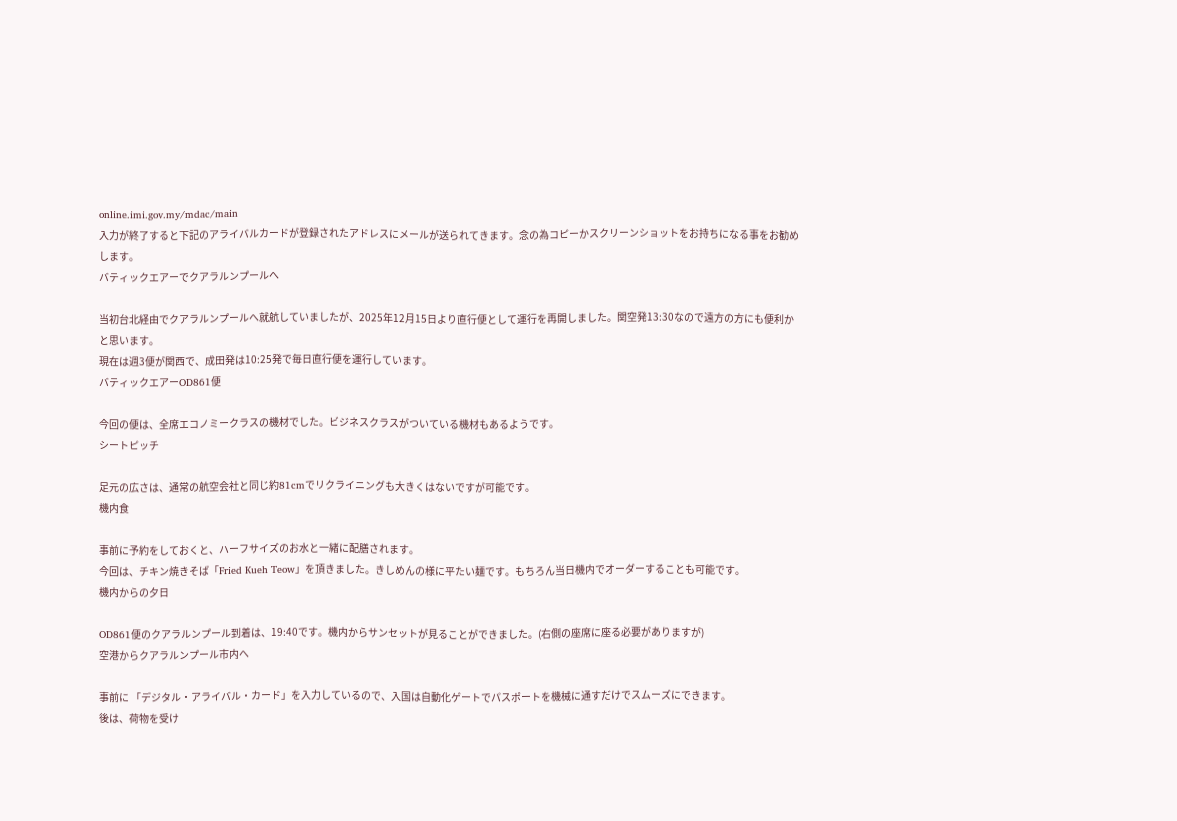online.imi.gov.my/mdac/main
入力が終了すると下記のアライバルカードが登録されたアドレスにメールが送られてきます。念の為コピーかスクリーンショットをお持ちになる事をお勧めします。
バティックエアーでクアラルンプールへ

当初台北経由でクアラルンプールへ就航していましたが、2025年12月15日より直行便として運行を再開しました。関空発13:30なので遠方の方にも便利かと思います。
現在は週3便が関西で、成田発は10:25発で毎日直行便を運行しています。
バティックエアーOD861便

今回の便は、全席エコノミークラスの機材でした。ビジネスクラスがついている機材もあるようです。
シートピッチ

足元の広さは、通常の航空会社と同じ約81cmでリクライニングも大きくはないですが可能です。
機内食

事前に予約をしておくと、ハーフサイズのお水と一緒に配膳されます。
今回は、チキン焼きそば「Fried Kueh Teow」を頂きました。きしめんの様に平たい麺です。もちろん当日機内でオーダーすることも可能です。
機内からの夕日

OD861便のクアラルンプール到着は、19:40です。機内からサンセットが見ることができました。(右側の座席に座る必要がありますが)
空港からクアラルンプール市内へ

事前に 「デジタル・アライバル・カード」を入力しているので、入国は自動化ゲートでパスポートを機械に通すだけでスムーズにできます。
後は、荷物を受け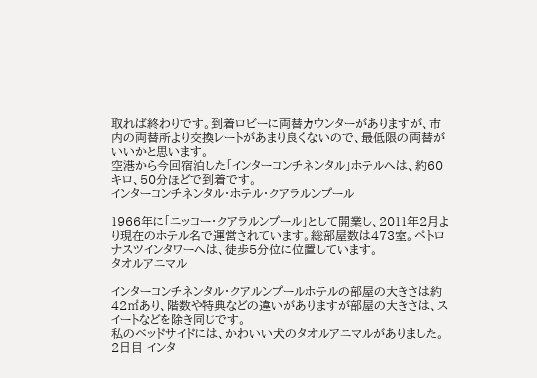取れば終わりです。到着ロビーに両替カウンターがありますが、市内の両替所より交換レートがあまり良くないので、最低限の両替がいいかと思います。
空港から今回宿泊した「インターコンチネンタル」ホテルへは、約60キロ、50分ほどで到着です。
インターコンチネンタル・ホテル・クアラルンプール

1966年に「ニッコー・クアラルンプール」として開業し、2011年2月より現在のホテル名で運営されています。総部屋数は473室。ペトロナスツインタワーへは、徒歩5分位に位置しています。
タオルアニマル

インターコンチネンタル・クアルンプールホテルの部屋の大きさは約42㎡あり、階数や特典などの違いがありますが部屋の大きさは、スイートなどを除き同じです。
私のベッドサイドには、かわいい犬のタオルアニマルがありました。
2日目 インタ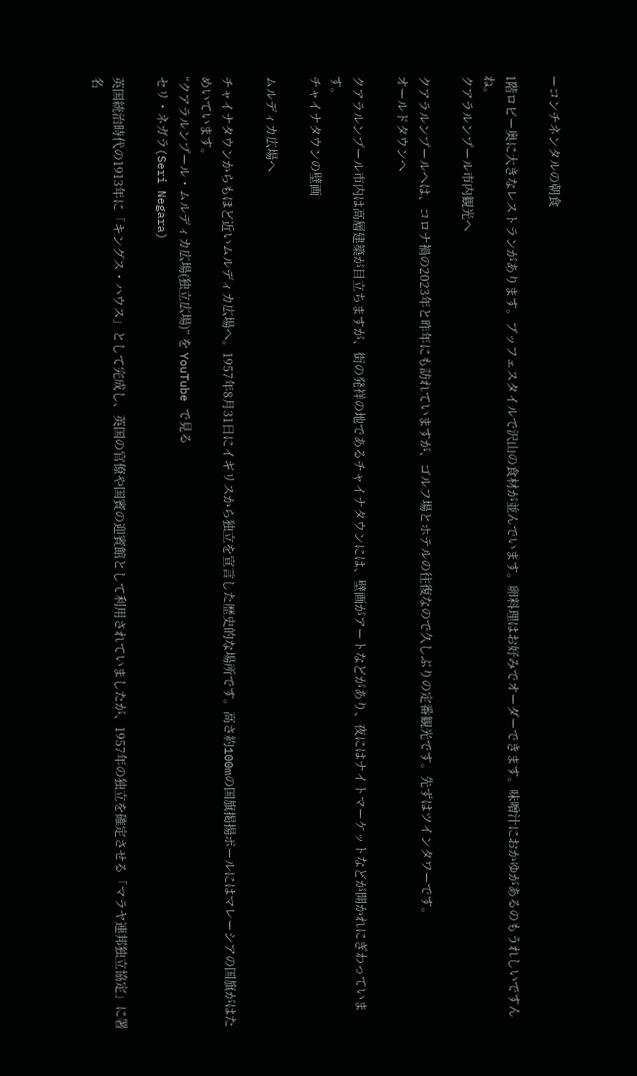ーコンチネンタルの朝食

1階ロビー奥に大きなレストランがあります。ブッフェスタイルで沢山の食材が並んでいます。卵料理はお好みでオーダーできます。味噌汁におかゆがあるのもうれしいですんね。
クアラルンプール市内観光へ

クアラルンプールへは、コロナ禍の2023年と昨年にも訪れていますが、ゴルフ場とホテルの往復なので久しぶりの定番観光です。先ずはツインタワーです。
オールドタウンへ

クアラルンプール市内は高層建築が目立ちますが、街の発祥の地であるチャイナタウンには、壁画がアートなどがあり、夜にはナイトマーケットなどが開かれにぎわっています。
チャイナタウンの壁画

ムルディカ広場へ

チャイナタウンからもほど近いムルディカ広場へ。1957年8月31日にイギリスから独立を宣言した歴史的な場所です。高さ約100mの国旗掲揚ポールにはマレーシアの国旗がはためいています。
“クアラルンプール・ムルディカ広場(独立広場)” を YouTube で見る
セリ・ネガラ(Seri Negara)

英国統治時代の1913年に「キングス・ハウス」として完成し、英国の官僚や国賓の迎賓館として利用されていましたが、1957年の独立を確定させる「マラヤ連邦独立協定」に署名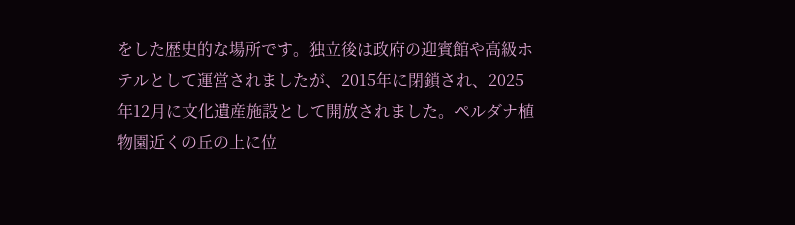をした歴史的な場所です。独立後は政府の迎賓館や高級ホテルとして運営されましたが、2015年に閉鎖され、2025年12月に文化遺産施設として開放されました。ペルダナ植物園近くの丘の上に位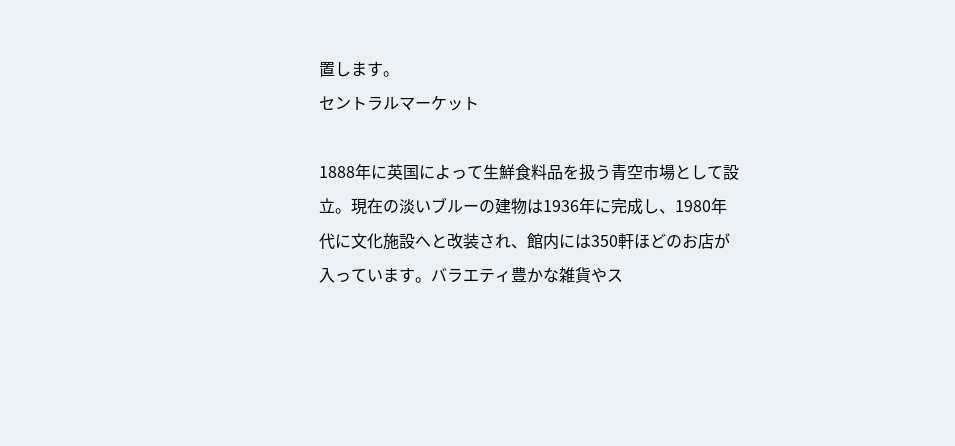置します。
セントラルマーケット

1888年に英国によって生鮮食料品を扱う青空市場として設立。現在の淡いブルーの建物は1936年に完成し、1980年代に文化施設へと改装され、館内には350軒ほどのお店が入っています。バラエティ豊かな雑貨やス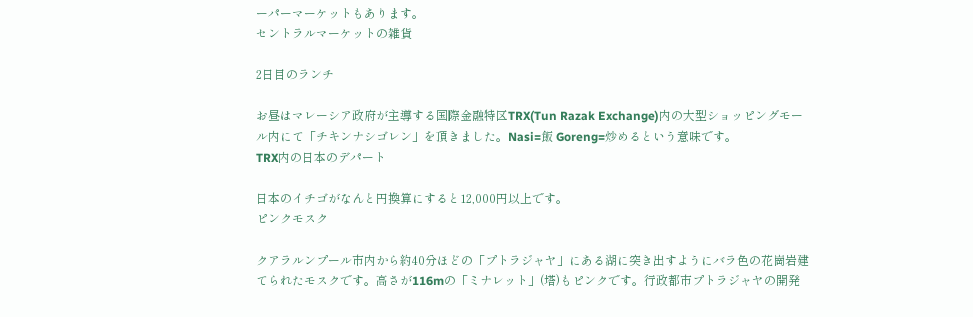ーパーマーケットもあります。
セントラルマーケットの雑貨

2日目のランチ

お昼はマレーシア政府が主導する国際金融特区TRX(Tun Razak Exchange)内の大型ショッピングモール内にて「チキンナシゴレン」を頂きました。Nasi=飯 Goreng=炒めるという意味です。
TRX内の日本のデパート

日本のイチゴがなんと円換算にすると12,000円以上です。
ピンクモスク

クアラルンプール市内から約40分ほどの「プトラジャヤ」にある湖に突き出すようにバラ色の花崗岩建てられたモスクです。高さが116mの「ミナレット」(塔)もピンクです。行政都市プトラジャヤの開発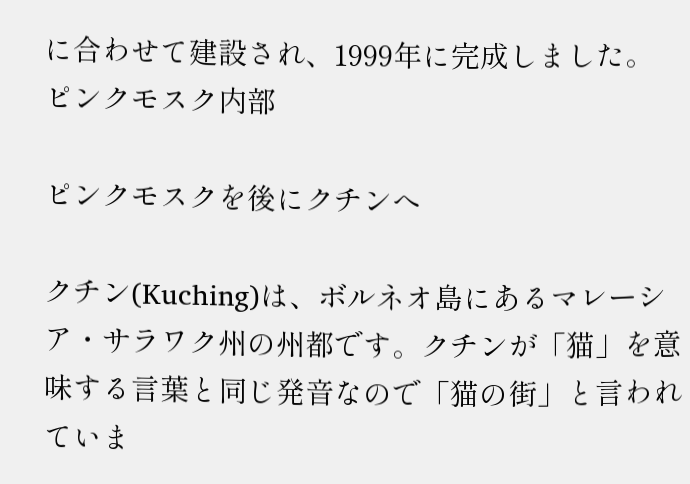に合わせて建設され、1999年に完成しました。
ピンクモスク内部

ピンクモスクを後にクチンへ

クチン(Kuching)は、ボルネオ島にあるマレーシア・サラワク州の州都です。クチンが「猫」を意味する言葉と同じ発音なので「猫の街」と言われていま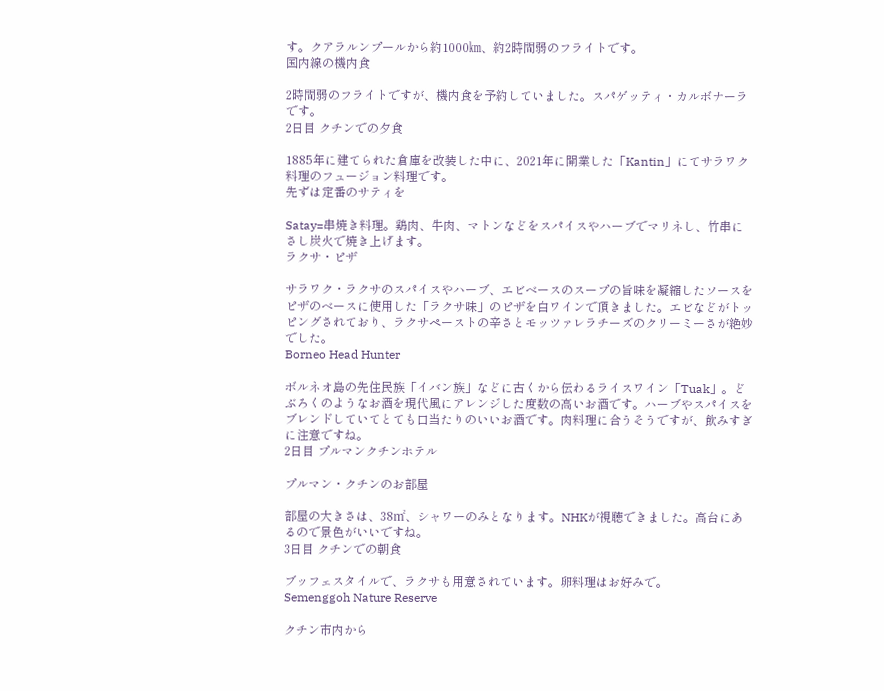す。クアラルンプールから約1000㎞、約2時間弱のフライトです。
国内線の機内食

2時間弱のフライトですが、機内食を予約していました。スパゲッティ・カルボナーラです。
2日目 クチンでの夕食

1885年に建てられた倉庫を改装した中に、2021年に開業した「Kantin」にてサラワク料理のフュージョン料理です。
先ずは定番のサティを

Satay=串焼き料理。鶏肉、牛肉、マトンなどをスパイスやハーブでマリネし、竹串にさし炭火で焼き上げます。
ラクサ・ピザ

サラワク・ラクサのスパイスやハーブ、エビベースのスープの旨味を凝縮したソースをピザのベースに使用した「ラクサ味」のピザを白ワインで頂きました。エビなどがトッピングされており、ラクサペーストの辛さとモッツァレラチーズのクリーミーさが絶妙でした。
Borneo Head Hunter

ボルネオ島の先住民族「イバン族」などに古くから伝わるライスワイン「Tuak」。どぶろくのようなお酒を現代風にアレンジした度数の高いお酒です。ハーブやスパイスをブレンドしていてとても口当たりのいいお酒です。肉料理に合うそうですが、飲みすぎに注意ですね。
2日目 プルマンクチンホテル

プルマン・クチンのお部屋

部屋の大きさは、38㎡、シャワーのみとなります。NHKが視聴できました。高台にあるので景色がいいですね。
3日目 クチンでの朝食

ブッフェスタイルで、ラクサも用意されています。卵料理はお好みで。
Semenggoh Nature Reserve

クチン市内から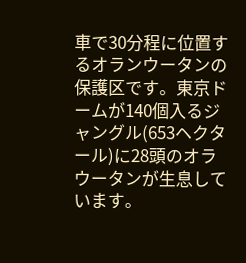車で30分程に位置するオランウータンの保護区です。東京ドームが140個入るジャングル(653ヘクタール)に28頭のオラウータンが生息しています。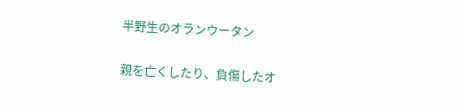半野生のオランウータン

親を亡くしたり、負傷したオ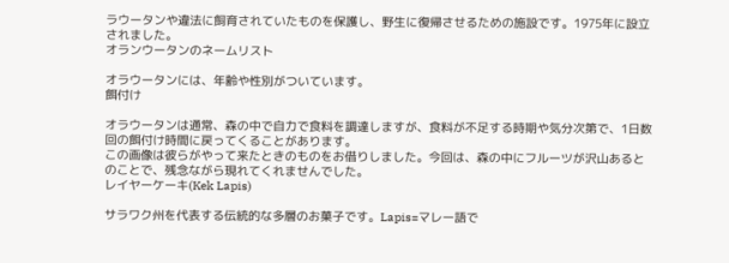ラウータンや違法に飼育されていたものを保護し、野生に復帰させるための施設です。1975年に設立されました。
オランウータンのネームリスト

オラウータンには、年齢や性別がついています。
餌付け

オラウータンは通常、森の中で自力で食料を調達しますが、食料が不足する時期や気分次第で、1日数回の餌付け時間に戻ってくることがあります。
この画像は彼らがやって来たときのものをお借りしました。今回は、森の中にフルーツが沢山あるとのことで、残念ながら現れてくれませんでした。
レイヤーケーキ(Kek Lapis)

サラワク州を代表する伝統的な多層のお菓子です。Lapis=マレー語で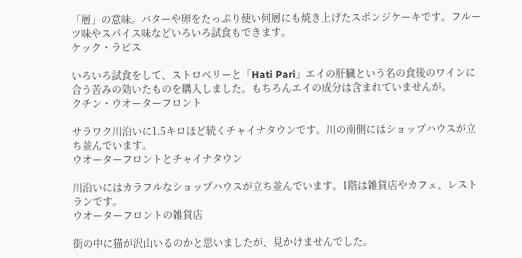「層」の意味。バターや卵をたっぷり使い何層にも焼き上げたスポンジケーキです。フルーツ味やスパイス味などいろいろ試食もできます。
ケック・ラピス

いろいろ試食をして、ストロベリーと「Hati Pari」エイの肝臓という名の食後のワインに合う苦みの効いたものを購入しました。もちろんエイの成分は含まれていませんが。
クチン・ウオーターフロント

サラワク川沿いに1.5キロほど続くチャイナタウンです。川の南側にはショップハウスが立ち並んでいます。
ウオーターフロントとチャイナタウン

川沿いにはカラフルなショップハウスが立ち並んでいます。1階は雑貨店やカフェ、レストランです。
ウオーターフロントの雑貨店

街の中に猫が沢山いるのかと思いましたが、見かけませんでした。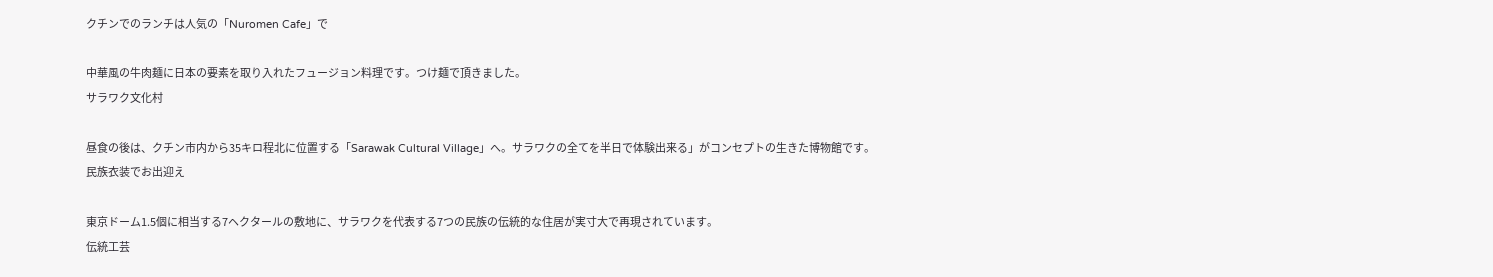クチンでのランチは人気の「Nuromen Cafe」で

中華風の牛肉麺に日本の要素を取り入れたフュージョン料理です。つけ麺で頂きました。
サラワク文化村

昼食の後は、クチン市内から35キロ程北に位置する「Sarawak Cultural Village」へ。サラワクの全てを半日で体験出来る」がコンセプトの生きた博物館です。
民族衣装でお出迎え

東京ドーム1.5個に相当する7ヘクタールの敷地に、サラワクを代表する7つの民族の伝統的な住居が実寸大で再現されています。
伝統工芸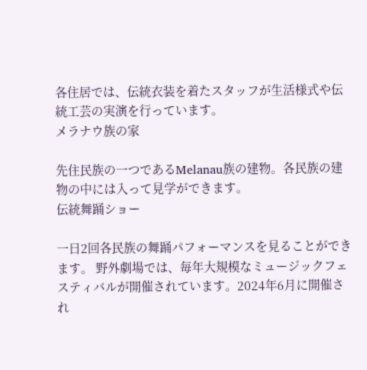各住居では、伝統衣装を着たスタッフが生活様式や伝統工芸の実演を行っています。
メラナウ族の家

先住民族の一つであるMelanau族の建物。各民族の建物の中には入って見学ができます。
伝統舞踊ショー

一日2回各民族の舞踊パフォーマンスを見ることができます。 野外劇場では、毎年大規模なミュージックフェスティバルが開催されています。2024年6月に開催され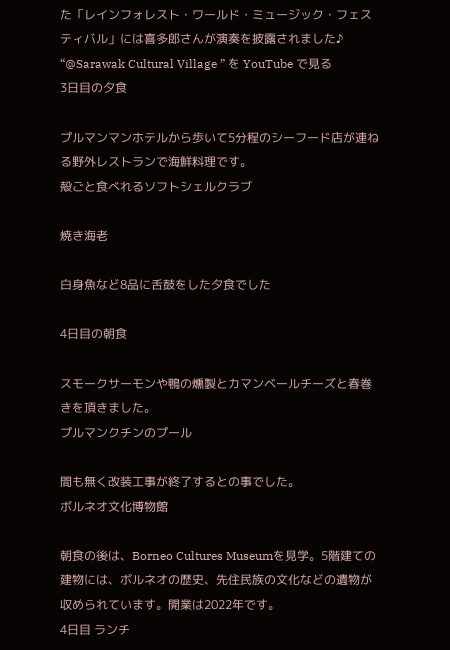た「レインフォレスト・ワールド・ミュージック・フェスティバル」には喜多郎さんが演奏を披露されました♪
“@Sarawak Cultural Village ” を YouTube で見る
3日目の夕食

プルマンマンホテルから歩いて5分程のシーフード店が連ねる野外レストランで海鮮料理です。
殻ごと食べれるソフトシェルクラブ

焼き海老

白身魚など8品に舌鼓をした夕食でした

4日目の朝食

スモークサーモンや鴨の燻製とカマンベールチーズと春巻きを頂きました。
プルマンクチンのプール

間も無く改装工事が終了するとの事でした。
ボルネオ文化博物館

朝食の後は、Borneo Cultures Museumを見学。5階建ての建物には、ボルネオの歴史、先住民族の文化などの遺物が収められています。開業は2022年です。
4日目 ランチ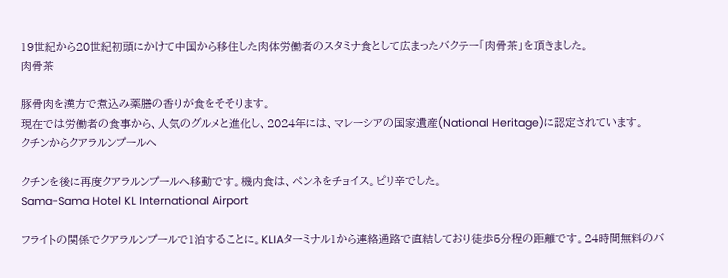19世紀から20世紀初頭にかけて中国から移住した肉体労働者のスタミナ食として広まったバクテー「肉骨茶」を頂きました。
肉骨茶

豚骨肉を漢方で煮込み薬膳の香りが食をそそります。
現在では労働者の食事から、人気のグルメと進化し、2024年には、マレーシアの国家遺産(National Heritage)に認定されています。
クチンからクアラルンプールへ

クチンを後に再度クアラルンプールへ移動です。機内食は、ペンネをチョイス。ピリ辛でした。
Sama-Sama Hotel KL International Airport

フライトの関係でクアラルンプールで1泊することに。KLIAターミナル1から連絡通路で直結しており徒歩5分程の距離です。24時間無料のバ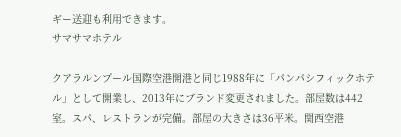ギー送迎も利用できます。
サマサマホテル

クアラルンプール国際空港開港と同じ1988年に「パンパシフィックホテル」として開業し、2013年にブランド変更されました。部屋数は442室。スパ、レストランが完備。部屋の大きさは36平米。関西空港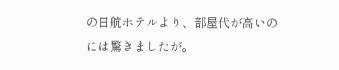の日航ホテルより、部屋代が高いのには驚きましたが。